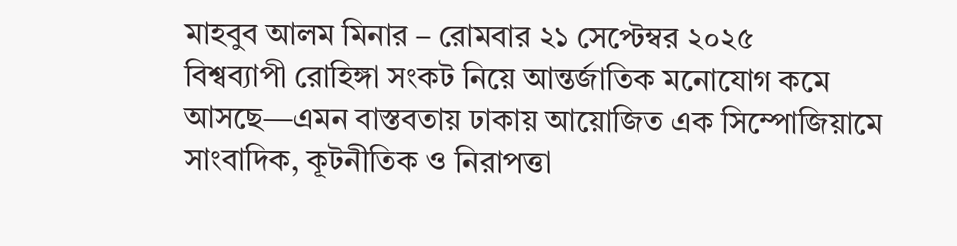মাহবুব আলম মিনার – রোমবার ২১ সেপ্টেম্বর ২০২৫
বিশ্বব্যাপী রোহিঙ্গা সংকট নিয়ে আন্তর্জাতিক মনোযোগ কমে আসছে—এমন বাস্তবতায় ঢাকায় আয়োজিত এক সিম্পোজিয়ামে সাংবাদিক, কূটনীতিক ও নিরাপত্তা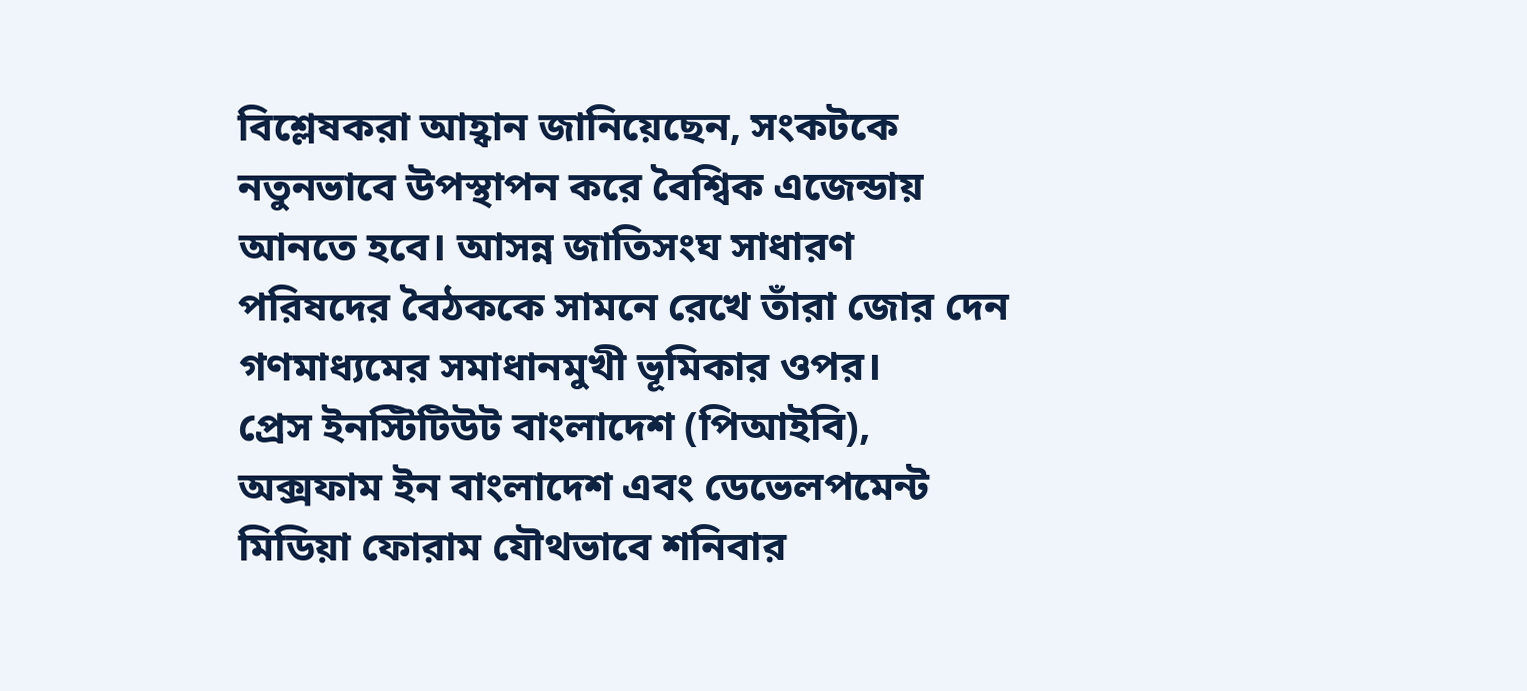বিশ্লেষকরা আহ্বান জানিয়েছেন, সংকটকে নতুনভাবে উপস্থাপন করে বৈশ্বিক এজেন্ডায় আনতে হবে। আসন্ন জাতিসংঘ সাধারণ পরিষদের বৈঠককে সামনে রেখে তাঁরা জোর দেন গণমাধ্যমের সমাধানমুখী ভূমিকার ওপর।
প্রেস ইনস্টিটিউট বাংলাদেশ (পিআইবি), অক্সফাম ইন বাংলাদেশ এবং ডেভেলপমেন্ট মিডিয়া ফোরাম যৌথভাবে শনিবার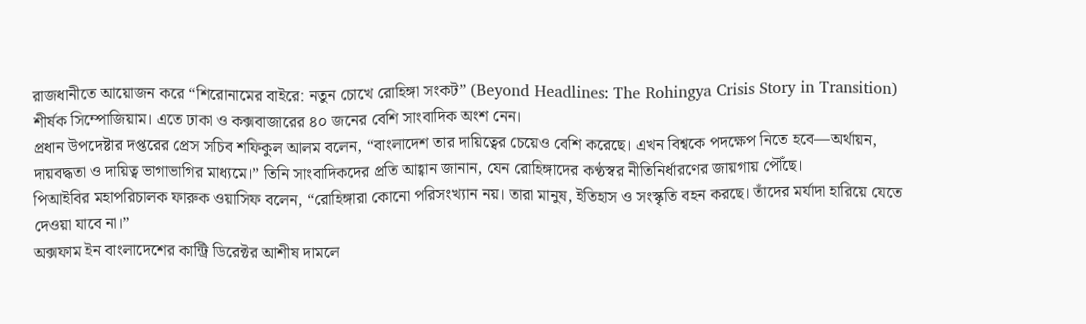রাজধানীতে আয়োজন করে “শিরোনামের বাইরে: নতুন চোখে রোহিঙ্গা সংকট” (Beyond Headlines: The Rohingya Crisis Story in Transition) শীর্ষক সিম্পোজিয়াম। এতে ঢাকা ও কক্সবাজারের ৪০ জনের বেশি সাংবাদিক অংশ নেন।
প্রধান উপদেষ্টার দপ্তরের প্রেস সচিব শফিকুল আলম বলেন, “বাংলাদেশ তার দায়িত্বের চেয়েও বেশি করেছে। এখন বিশ্বকে পদক্ষেপ নিতে হবে—অর্থায়ন, দায়বদ্ধতা ও দায়িত্ব ভাগাভাগির মাধ্যমে।” তিনি সাংবাদিকদের প্রতি আহ্বান জানান, যেন রোহিঙ্গাদের কণ্ঠস্বর নীতিনির্ধারণের জায়গায় পৌঁছে।
পিআইবির মহাপরিচালক ফারুক ওয়াসিফ বলেন, “রোহিঙ্গারা কোনো পরিসংখ্যান নয়। তারা মানুষ, ইতিহাস ও সংস্কৃতি বহন করছে। তাঁদের মর্যাদা হারিয়ে যেতে দেওয়া যাবে না।”
অক্সফাম ইন বাংলাদেশের কান্ট্রি ডিরেক্টর আশীষ দামলে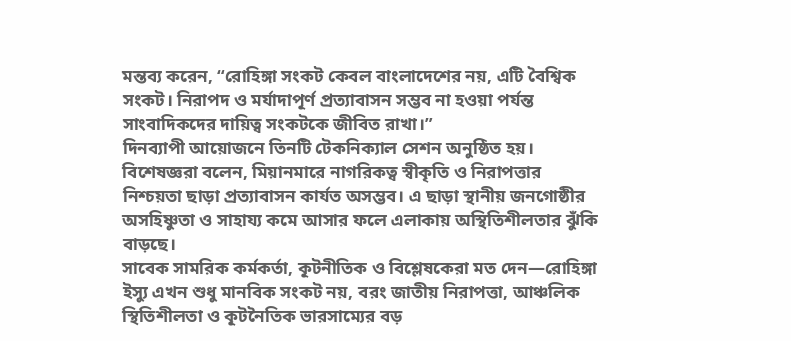মন্তব্য করেন, “রোহিঙ্গা সংকট কেবল বাংলাদেশের নয়, এটি বৈশ্বিক সংকট। নিরাপদ ও মর্যাদাপূর্ণ প্রত্যাবাসন সম্ভব না হওয়া পর্যন্ত সাংবাদিকদের দায়িত্ব সংকটকে জীবিত রাখা।”
দিনব্যাপী আয়োজনে তিনটি টেকনিক্যাল সেশন অনুষ্ঠিত হয়। বিশেষজ্ঞরা বলেন, মিয়ানমারে নাগরিকত্ব স্বীকৃতি ও নিরাপত্তার নিশ্চয়তা ছাড়া প্রত্যাবাসন কার্যত অসম্ভব। এ ছাড়া স্থানীয় জনগোষ্ঠীর অসহিষ্ণুতা ও সাহায্য কমে আসার ফলে এলাকায় অস্থিতিশীলতার ঝুঁকি বাড়ছে।
সাবেক সামরিক কর্মকর্তা, কূটনীতিক ও বিশ্লেষকেরা মত দেন—রোহিঙ্গা ইস্যু এখন শুধু মানবিক সংকট নয়, বরং জাতীয় নিরাপত্তা, আঞ্চলিক স্থিতিশীলতা ও কূটনৈতিক ভারসাম্যের বড়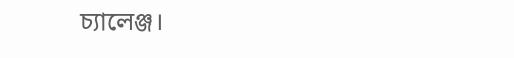চ্যালেঞ্জ।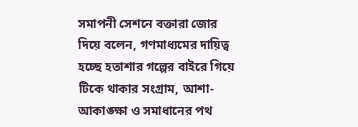সমাপনী সেশনে বক্তারা জোর দিয়ে বলেন, গণমাধ্যমের দায়িত্ব হচ্ছে হতাশার গল্পের বাইরে গিয়ে টিকে থাকার সংগ্রাম, আশা-আকাঙ্ক্ষা ও সমাধানের পথ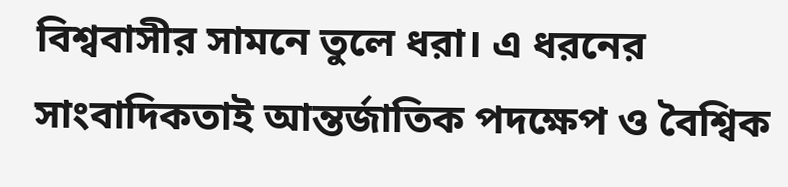বিশ্ববাসীর সামনে তুলে ধরা। এ ধরনের সাংবাদিকতাই আন্তর্জাতিক পদক্ষেপ ও বৈশ্বিক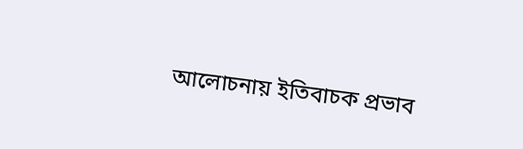আলোচনায় ইতিবাচক প্রভাব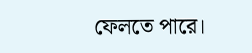ফেলতে পারে।